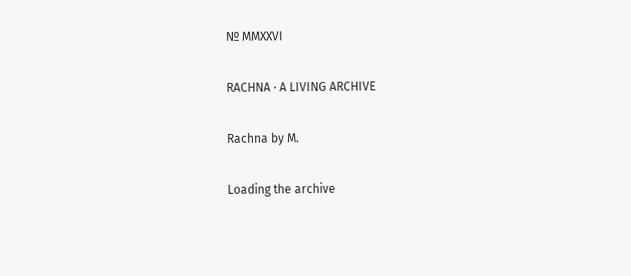№ MMXXVI

RACHNA · A LIVING ARCHIVE

Rachna by M.

Loading the archive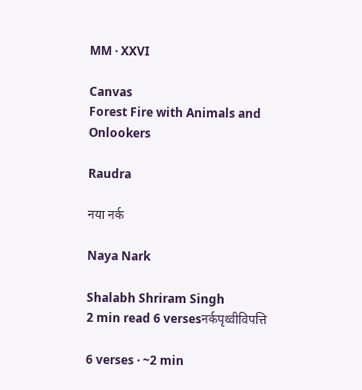MM · XXVI

Canvas
Forest Fire with Animals and Onlookers

Raudra

नया नर्क

Naya Nark

Shalabh Shriram Singh
2 min read 6 versesनर्कपृथ्वीविपत्ति

6 verses · ~2 min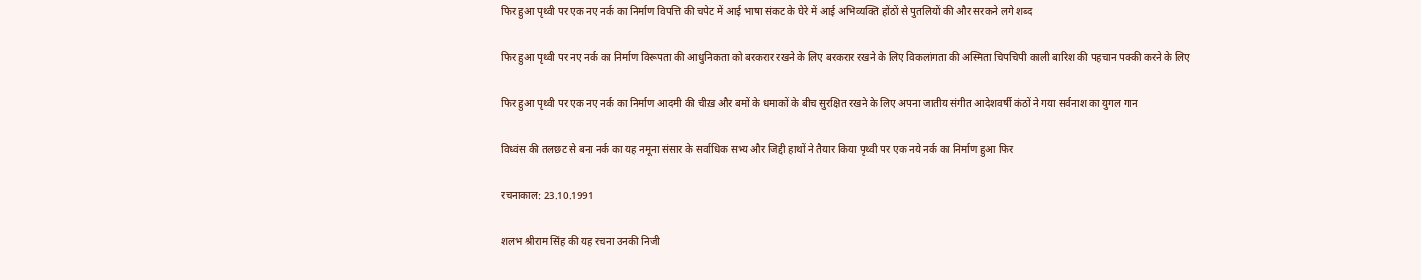फिर हुआ पृथ्वी पर एक नए नर्क का निर्माण विपत्ति की चपेट में आई भाषा संकट के घेरे में आई अभिव्यक्ति होंठों से पुतलियों की और सरकने लगे शब्द

फिर हुआ पृथ्वी पर नए नर्क का निर्माण विरूपता की आधुनिकता को बरकरार रखने के लिए बरकरार रखने के लिए विकलांगता की अस्मिता चिपचिपी काली बारिश की पहचान पक्की करने के लिए

फिर हुआ पृथ्वी पर एक नए नर्क का निर्माण आदमी की चीख़ और बमों के धमाकों के बीच सुरक्षित रखने के लिए अपना जातीय संगीत आदेशवर्षी कंठों ने गया सर्वनाश का युगल गान

विध्वंस की तलछट से बना नर्क का यह नमूना संसार के सर्वाधिक सभ्य और जिद्दी हाथों ने तैयार किया पृथ्वी पर एक नये नर्क का निर्माण हुआ फिर

रचनाकाल: 23.10.1991

शलभ श्रीराम सिंह की यह रचना उनकी निजी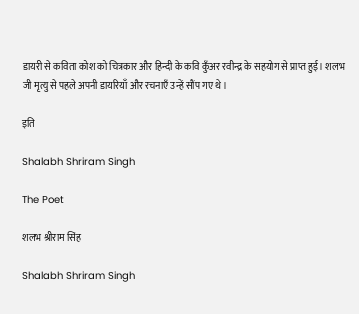डायरी से कविता कोश को चित्रकार और हिन्दी के कवि कुँअर रवीन्द्र के सहयोग से प्राप्त हुई। शलभ जी मृत्यु से पहले अपनी डायरियाँ और रचनाएँ उन्हें सौंप गए थे।

इति

Shalabh Shriram Singh

The Poet

शलभ श्रीराम सिंह

Shalabh Shriram Singh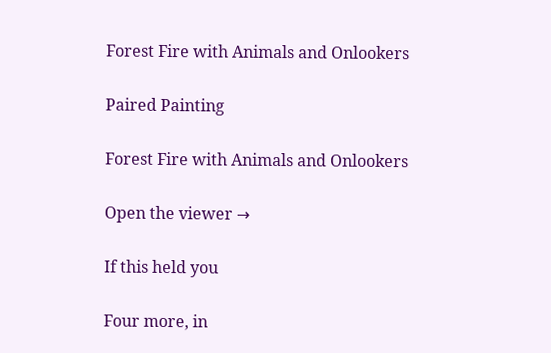Forest Fire with Animals and Onlookers

Paired Painting

Forest Fire with Animals and Onlookers

Open the viewer →

If this held you

Four more, in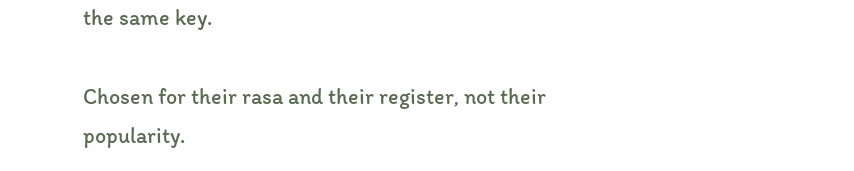the same key.

Chosen for their rasa and their register, not their popularity.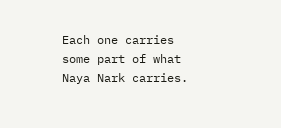Each one carries some part of what Naya Nark carries.